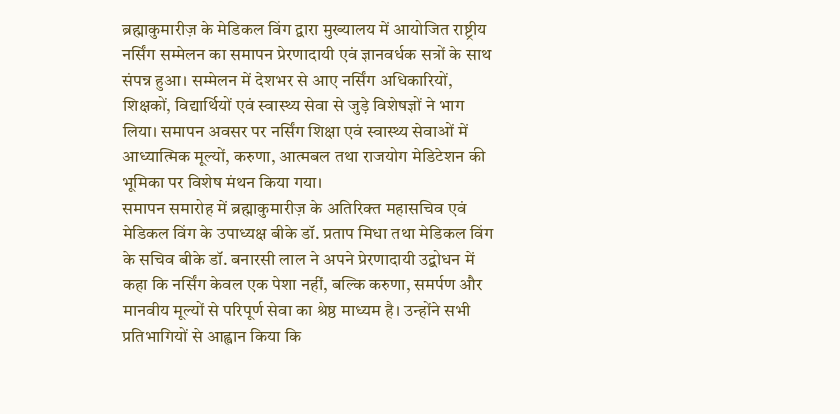ब्रह्माकुमारीज़ के मेडिकल विंग द्वारा मुख्यालय में आयोजित राष्ट्रीय नर्सिंग सम्मेलन का समापन प्रेरणादायी एवं ज्ञानवर्धक सत्रों के साथ संपन्न हुआ। सम्मेलन में देशभर से आए नर्सिंग अधिकारियों, शिक्षकों, विद्यार्थियों एवं स्वास्थ्य सेवा से जुड़े विशेषज्ञों ने भाग लिया। समापन अवसर पर नर्सिंग शिक्षा एवं स्वास्थ्य सेवाओं में आध्यात्मिक मूल्यों, करुणा, आत्मबल तथा राजयोग मेडिटेशन की भूमिका पर विशेष मंथन किया गया।
समापन समारोह में ब्रह्माकुमारीज़ के अतिरिक्त महासचिव एवं मेडिकल विंग के उपाध्यक्ष बीके डॉ. प्रताप मिधा तथा मेडिकल विंग के सचिव बीके डॉ. बनारसी लाल ने अपने प्रेरणादायी उद्बोधन में कहा कि नर्सिंग केवल एक पेशा नहीं, बल्कि करुणा, समर्पण और मानवीय मूल्यों से परिपूर्ण सेवा का श्रेष्ठ माध्यम है। उन्होंने सभी प्रतिभागियों से आह्वान किया कि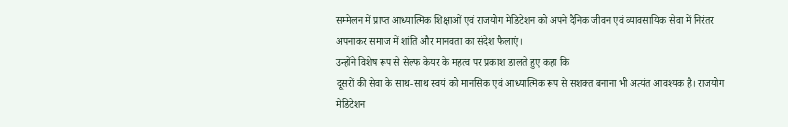सम्मेलन में प्राप्त आध्यात्मिक शिक्षाओं एवं राजयोग मेडिटेशन को अपने दैनिक जीवन एवं व्यावसायिक सेवा में निरंतर अपनाकर समाज में शांति और मानवता का संदेश फैलाएं।
उन्होंने विशेष रूप से सेल्फ केयर के महत्व पर प्रकाश डालते हुए कहा कि
दूसरों की सेवा के साथ-साथ स्वयं को मानसिक एवं आध्यात्मिक रूप से सशक्त बनाना भी अत्यंत आवश्यक है। राजयोग मेडिटेशन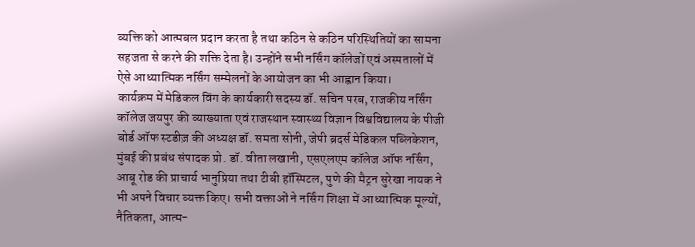व्यक्ति को आत्मबल प्रदान करता है तथा कठिन से कठिन परिस्थितियों का सामना सहजता से करने की शक्ति देता है। उन्होंने सभी नर्सिंग कॉलेजों एवं अस्पतालों में ऐसे आध्यात्मिक नर्सिंग सम्मेलनों के आयोजन का भी आह्वान किया।
कार्यक्रम में मेडिकल विंग के कार्यकारी सदस्य डॉ. सचिन परब, राजकीय नर्सिंग कॉलेज जयपुर की व्याख्याता एवं राजस्थान स्वास्थ्य विज्ञान विश्वविद्यालय के पीजी बोर्ड ऑफ स्टडीज़ की अध्यक्ष डॉ. समता सोनी, जेपी ब्रदर्स मेडिकल पब्लिकेशन, मुंबई की प्रबंध संपादक प्रो. डॉ. वीता लखानी, एसएलएम कॉलेज ऑफ नर्सिंग, आबू रोड की प्राचार्य भानुप्रिया तथा टीबी हॉस्पिटल, पुणे की मैट्रन सुरेखा नायक ने भी अपने विचार व्यक्त किए। सभी वक्ताओं ने नर्सिंग शिक्षा में आध्यात्मिक मूल्यों, नैतिकता, आत्म-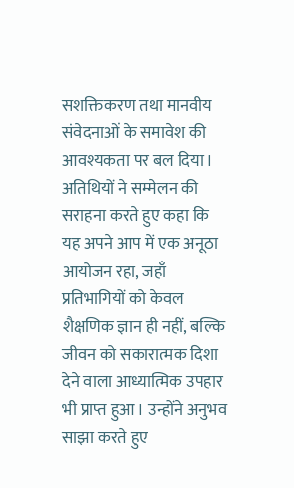सशक्तिकरण तथा मानवीय संवेदनाओं के समावेश की आवश्यकता पर बल दिया।
अतिथियों ने सम्मेलन की सराहना करते हुए कहा कि
यह अपने आप में एक अनूठा आयोजन रहा, जहाँ प्रतिभागियों को केवल शैक्षणिक ज्ञान ही नहीं, बल्कि जीवन को सकारात्मक दिशा देने वाला आध्यात्मिक उपहार भी प्राप्त हुआ। उन्होंने अनुभव साझा करते हुए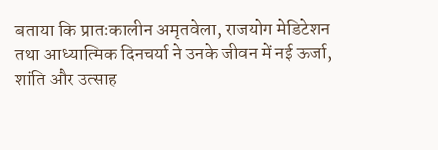बताया कि प्रातःकालीन अमृतवेला, राजयोग मेडिटेशन तथा आध्यात्मिक दिनचर्या ने उनके जीवन में नई ऊर्जा, शांति और उत्साह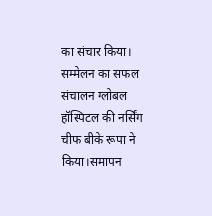का संचार किया।
सम्मेलन का सफल संचालन ग्लोबल हॉस्पिटल की नर्सिंग चीफ बीके रूपा ने किया।समापन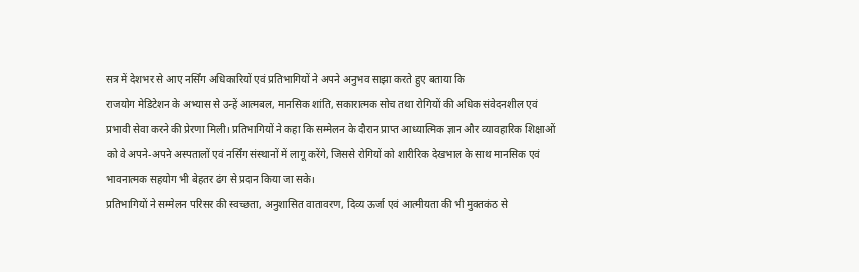सत्र में देशभर से आए नर्सिंग अधिकारियों एवं प्रतिभागियों ने अपने अनुभव साझा करते हुए बताया कि
राजयोग मेडिटेशन के अभ्यास से उन्हें आत्मबल, मानसिक शांति, सकारात्मक सोच तथा रोगियों की अधिक संवेदनशील एवं प्रभावी सेवा करने की प्रेरणा मिली। प्रतिभागियों ने कहा कि सम्मेलन के दौरान प्राप्त आध्यात्मिक ज्ञान और व्यावहारिक शिक्षाओं को वे अपने-अपने अस्पतालों एवं नर्सिंग संस्थानों में लागू करेंगे, जिससे रोगियों को शारीरिक देखभाल के साथ मानसिक एवं भावनात्मक सहयोग भी बेहतर ढंग से प्रदान किया जा सके।
प्रतिभागियों ने सम्मेलन परिसर की स्वच्छता, अनुशासित वातावरण, दिव्य ऊर्जा एवं आत्मीयता की भी मुक्तकंठ से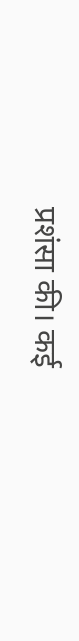प्रशंसा की। कई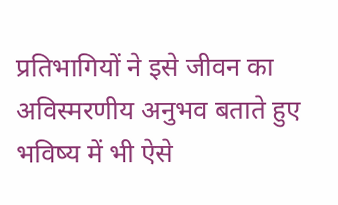प्रतिभागियों ने इसे जीवन का अविस्मरणीय अनुभव बताते हुए भविष्य में भी ऐसे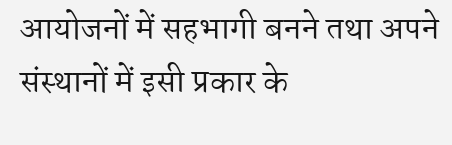आयोजनों में सहभागी बनने तथा अपने संस्थानों में इसी प्रकार के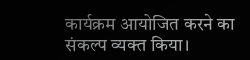कार्यक्रम आयोजित करने का संकल्प व्यक्त किया।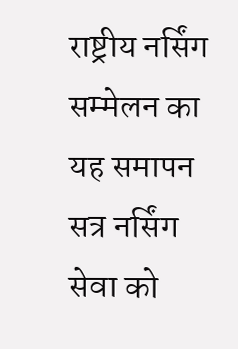राष्ट्रीय नर्सिंग सम्मेलन का यह समापन सत्र नर्सिंग सेवा को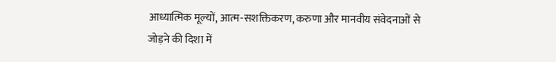आध्यात्मिक मूल्यों, आत्म-सशक्तिकरण, करुणा और मानवीय संवेदनाओं से जोड़ने की दिशा में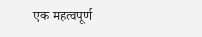एक महत्वपूर्ण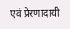एवं प्रेरणादायी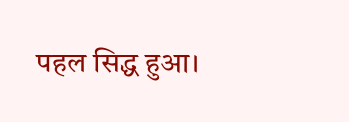पहल सिद्ध हुआ।